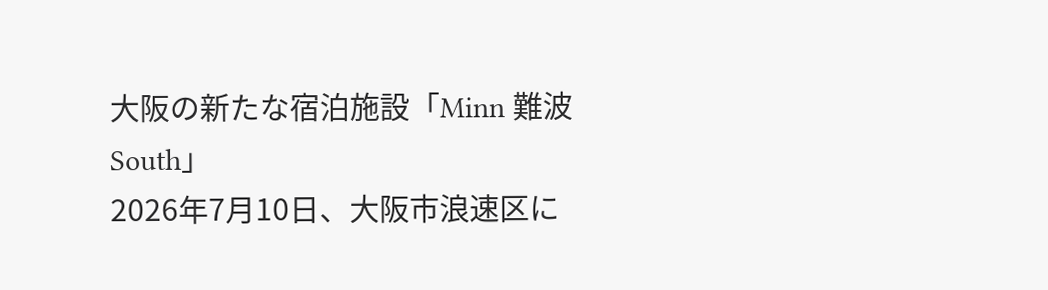大阪の新たな宿泊施設「Minn 難波 South」
2026年7月10日、大阪市浪速区に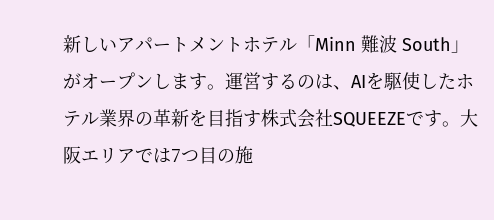新しいアパートメントホテル「Minn 難波 South」がオープンします。運営するのは、AIを駆使したホテル業界の革新を目指す株式会社SQUEEZEです。大阪エリアでは7つ目の施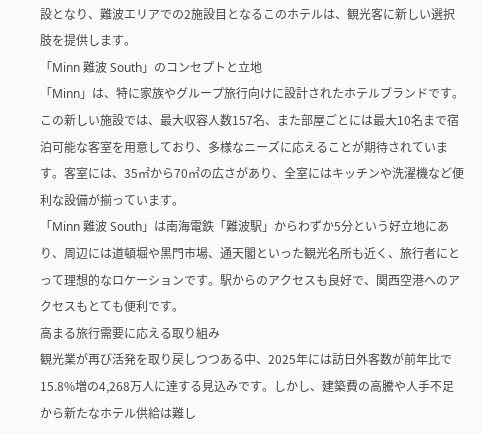設となり、難波エリアでの2施設目となるこのホテルは、観光客に新しい選択肢を提供します。
「Minn 難波 South」のコンセプトと立地
「Minn」は、特に家族やグループ旅行向けに設計されたホテルブランドです。この新しい施設では、最大収容人数157名、また部屋ごとには最大10名まで宿泊可能な客室を用意しており、多様なニーズに応えることが期待されています。客室には、35㎡から70㎡の広さがあり、全室にはキッチンや洗濯機など便利な設備が揃っています。
「Minn 難波 South」は南海電鉄「難波駅」からわずか5分という好立地にあり、周辺には道頓堀や黒門市場、通天閣といった観光名所も近く、旅行者にとって理想的なロケーションです。駅からのアクセスも良好で、関西空港へのアクセスもとても便利です。
高まる旅行需要に応える取り組み
観光業が再び活発を取り戻しつつある中、2025年には訪日外客数が前年比で15.8%増の4,268万人に達する見込みです。しかし、建築費の高騰や人手不足から新たなホテル供給は難し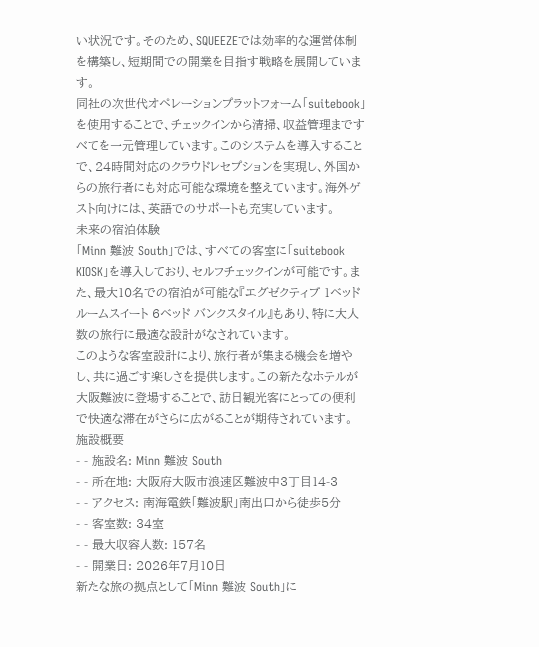い状況です。そのため、SQUEEZEでは効率的な運営体制を構築し、短期間での開業を目指す戦略を展開しています。
同社の次世代オペレーションプラットフォーム「suitebook」を使用することで、チェックインから清掃、収益管理まですべてを一元管理しています。このシステムを導入することで、24時間対応のクラウドレセプションを実現し、外国からの旅行者にも対応可能な環境を整えています。海外ゲスト向けには、英語でのサポートも充実しています。
未来の宿泊体験
「Minn 難波 South」では、すべての客室に「suitebook KIOSK」を導入しており、セルフチェックインが可能です。また、最大10名での宿泊が可能な『エグゼクティブ 1ベッドルームスイート 6ベッド バンクスタイル』もあり、特に大人数の旅行に最適な設計がなされています。
このような客室設計により、旅行者が集まる機会を増やし、共に過ごす楽しさを提供します。この新たなホテルが大阪難波に登場することで、訪日観光客にとっての便利で快適な滞在がさらに広がることが期待されています。
施設概要
- - 施設名: Minn 難波 South
- - 所在地: 大阪府大阪市浪速区難波中3丁目14-3
- - アクセス: 南海電鉄「難波駅」南出口から徒歩5分
- - 客室数: 34室
- - 最大収容人数: 157名
- - 開業日: 2026年7月10日
新たな旅の拠点として「Minn 難波 South」に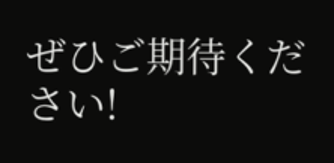ぜひご期待ください!